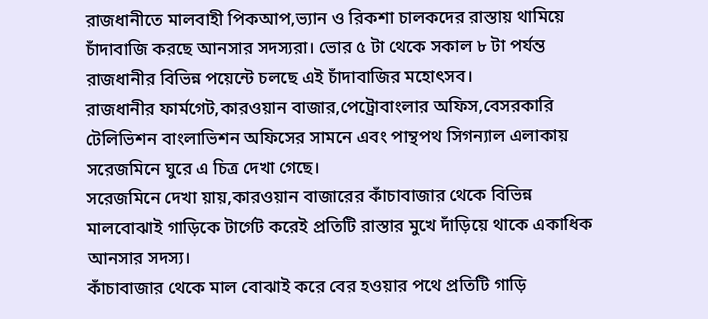রাজধানীতে মালবাহী পিকআপ,ভ্যান ও রিকশা চালকদের রাস্তায় থামিয়ে চাঁদাবাজি করছে আনসার সদস্যরা। ভোর ৫ টা থেকে সকাল ৮ টা পর্যন্ত রাজধানীর বিভিন্ন পয়েন্টে চলছে এই চাঁদাবাজির মহোৎসব।
রাজধানীর ফার্মগেট,কারওয়ান বাজার,পেট্রোবাংলার অফিস,বেসরকারি টেলিভিশন বাংলাভিশন অফিসের সামনে এবং পান্থপথ সিগন্যাল এলাকায় সরেজমিনে ঘুরে এ চিত্র দেখা গেছে।
সরেজমিনে দেখা য়ায়,কারওয়ান বাজারের কাঁচাবাজার থেকে বিভিন্ন মালবোঝাই গাড়িকে টার্গেট করেই প্রতিটি রাস্তার মুখে দাঁড়িয়ে থাকে একাধিক আনসার সদস্য।
কাঁচাবাজার থেকে মাল বোঝাই করে বের হওয়ার পথে প্রতিটি গাড়ি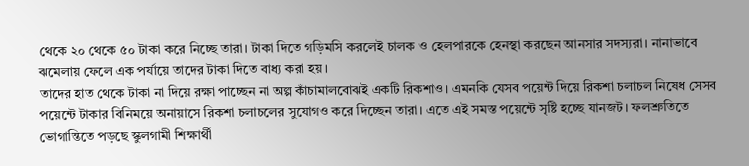থেকে ২০ থেকে ৫০ টাকা করে নিচ্ছে তারা। টাকা দিতে গড়িমসি করলেই চালক ও হেলপারকে হেনস্থা করছেন আনসার সদস্যরা। নানাভাবে ঝমেলায় ফেলে এক পর্যায়ে তাদের টাকা দিতে বাধ্য করা হয়।
তাদের হাত থেকে টাকা না দিয়ে রক্ষা পাচ্ছেন না অল্প কাঁচামালবোঝই একটি রিকশাও। এমনকি যেসব পয়েন্ট দিয়ে রিকশা চলাচল নিষেধ সেসব পয়েন্টে টাকার বিনিময়ে অনায়াসে রিকশা চলাচলের সুযোগও করে দিচ্ছেন তারা। এতে এই সমস্ত পয়েন্টে সৃষ্টি হচ্ছে যানজট। ফলশ্রুতিতে ভোগান্তিতে পড়ছে স্কুলগামী শিক্ষার্থী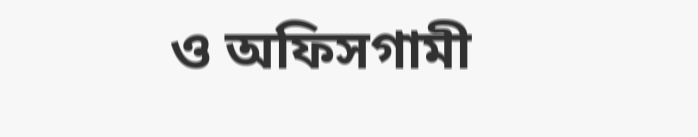ও অফিসগামী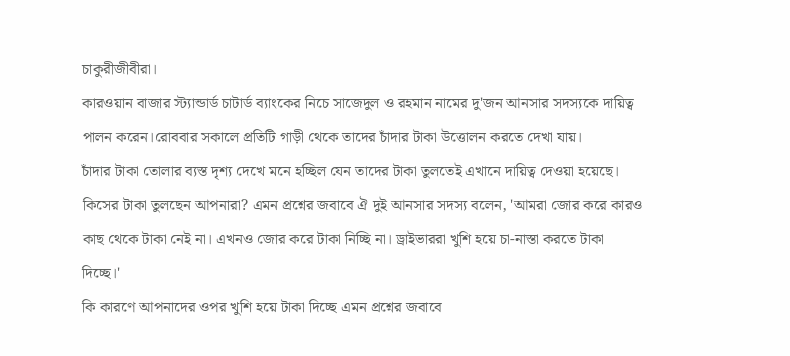চাকুরীজীবীরা।
কারওয়ান বাজার স্ট্যান্ডার্ড চাটার্ড ব্যাংকের নিচে সাজেদুল ও রহমান নামের দু'জন আনসার সদস্যকে দায়িত্ব পালন করেন।রোববার সকালে প্রতিটি গাড়ী থেকে তাদের চাঁদার টাকা উত্তোলন করতে দেখা যায়।
চাঁদার টাকা তোলার ব্যস্ত দৃশ্য দেখে মনে হচ্ছিল যেন তাদের টাকা তুলতেই এখানে দায়িত্ব দেওয়া হয়েছে।
কিসের টাকা তুলছেন আপনারা? এমন প্রশ্নের জবাবে ঐ দুই আনসার সদস্য বলেন, 'আমরা জোর করে কারও কাছ থেকে টাকা নেই না। এখনও জোর করে টাকা নিচ্ছি না। ড্রাইভাররা খুশি হয়ে চা-নাস্তা করতে টাকা দিচ্ছে।'
কি কারণে আপনাদের ওপর খুশি হয়ে টাকা দিচ্ছে এমন প্রশ্নের জবাবে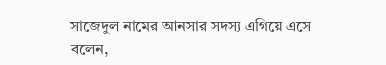সাজেদুল নামের আনসার সদস্য এগিয়ে এসে বলেন,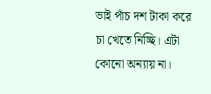ভাই পাঁচ দশ টাকা করে চা খেতে নিচ্ছি। এটা কোনো অন্যায় না।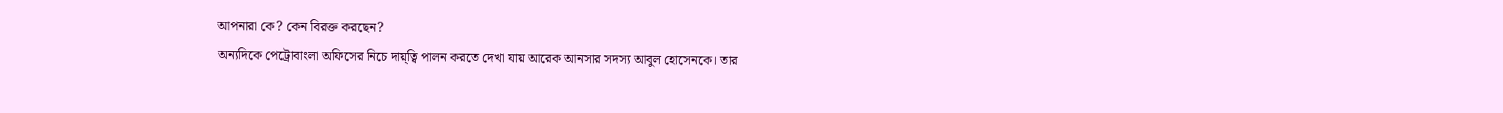আপনারা কে? কেন বিরক্ত করছেন?
অন্যদিকে পেট্রোবাংলা অফিসের নিচে দায়্ত্বি পালন করতে দেখা যায় আরেক আনসার সদস্য আবুল হোসেনকে। তার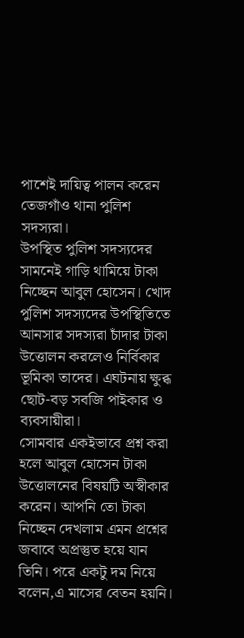পাশেই দায়িত্ব পালন করেন তেজগাঁও থানা পুলিশ সদস্যরা।
উপস্থিত পুলিশ সদস্যদের সামনেই গাড়ি থামিয়ে টাকা নিচ্ছেন আবুল হোসেন। খোদ পুলিশ সদস্যদের উপস্থিতিতে আনসার সদস্যরা চাঁদার টাকা উত্তোলন করলেও নির্বিকার ভূমিকা তাদের। এঘটনায় ক্ষুব্ধ ছোট-বড় সবজি পাইকার ও ব্যবসায়ীরা।
সোমবার একইভাবে প্রশ্ন করা হলে আবুল হোসেন টাকা উত্তোলনের বিষয়টি অস্বীকার করেন। আপনি তো টাকা নিচ্ছেন দেখলাম এমন প্রশ্নের জবাবে অপ্রস্তুত হয়ে যান তিনি। পরে একটু দম নিয়ে বলেন,এ মাসের বেতন হয়নি।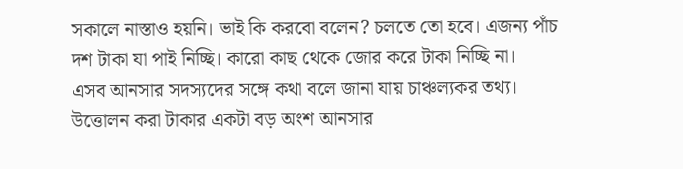সকালে নাস্তাও হয়নি। ভাই কি করবো বলেন? চলতে তো হবে। এজন্য পাঁচ দশ টাকা যা পাই নিচ্ছি। কারো কাছ থেকে জোর করে টাকা নিচ্ছি না।
এসব আনসার সদস্যদের সঙ্গে কথা বলে জানা যায় চাঞ্চল্যকর তথ্য। উত্তোলন করা টাকার একটা বড় অংশ আনসার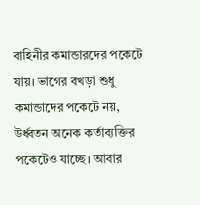বাহিনীর কমান্ডারদের পকেটে যায়। ভাগের বখড়া শুধু কমান্ডাদের পকেটে নয়, উর্ধ্বতন অনেক কর্তাব্যক্তির পকেটেও যাচ্ছে। আবার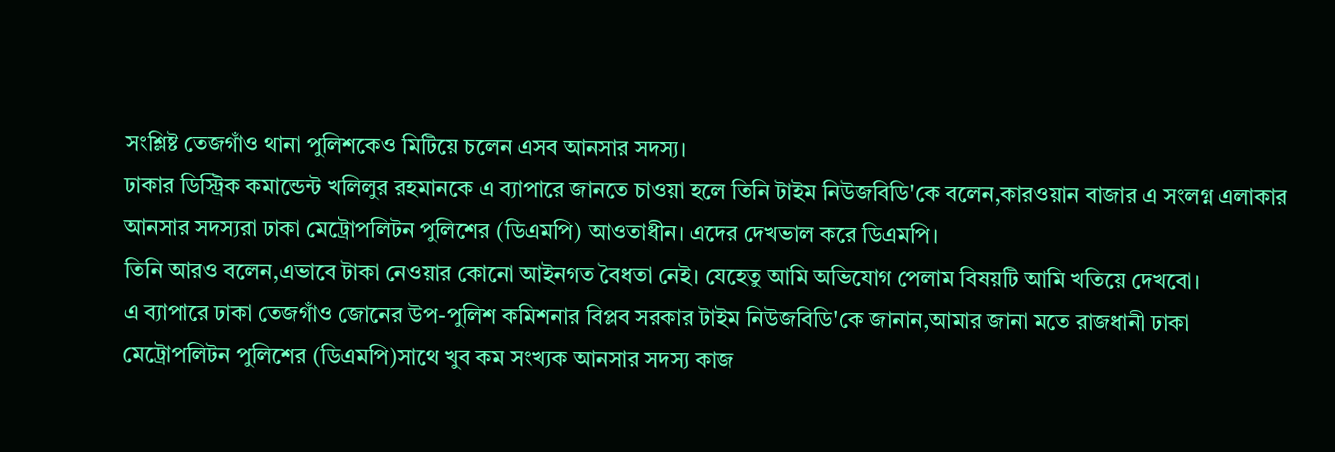সংশ্লিষ্ট তেজগাঁও থানা পুলিশকেও মিটিয়ে চলেন এসব আনসার সদস্য।
ঢাকার ডিস্ট্রিক কমান্ডেন্ট খলিলুর রহমানকে এ ব্যাপারে জানতে চাওয়া হলে তিনি টাইম নিউজবিডি'কে বলেন,কারওয়ান বাজার এ সংলগ্ন এলাকার আনসার সদস্যরা ঢাকা মেট্রোপলিটন পুলিশের (ডিএমপি) আওতাধীন। এদের দেখভাল করে ডিএমপি।
তিনি আরও বলেন,এভাবে টাকা নেওয়ার কোনো আইনগত বৈধতা নেই। যেহেতু আমি অভিযোগ পেলাম বিষয়টি আমি খতিয়ে দেখবো।
এ ব্যাপারে ঢাকা তেজগাঁও জোনের উপ-পুলিশ কমিশনার বিপ্লব সরকার টাইম নিউজবিডি'কে জানান,আমার জানা মতে রাজধানী ঢাকা মেট্রোপলিটন পুলিশের (ডিএমপি)সাথে খুব কম সংখ্যক আনসার সদস্য কাজ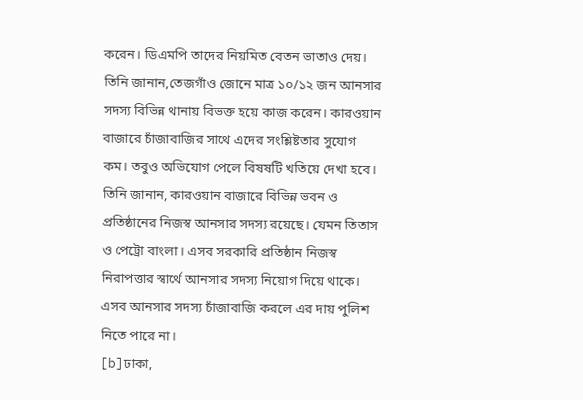করেন। ডিএমপি তাদের নিয়মিত বেতন ভাতাও দেয়।
তিনি জানান,তেজগাঁও জোনে মাত্র ১০/১২ জন আনসার সদস্য বিভিন্ন থানায় বিভক্ত হয়ে কাজ করেন। কারওয়ান বাজারে চাঁজাবাজির সাথে এদের সংশ্লিষ্টতার সুযোগ কম। তবুও অভিযোগ পেলে বিষষটি খতিয়ে দেখা হবে।
তিনি জানান, কারওয়ান বাজারে বিভিন্ন ভবন ও প্রতিষ্ঠানের নিজস্ব আনসার সদস্য রয়েছে। যেমন তিতাস ও পেট্রো বাংলা। এসব সরকারি প্রতিষ্ঠান নিজস্ব নিরাপত্তার স্বার্থে আনসার সদস্য নিয়োগ দিয়ে থাকে। এসব আনসার সদস্য চাঁজাবাজি করলে এর দায় পুলিশ নিতে পারে না।
[b]ঢাকা,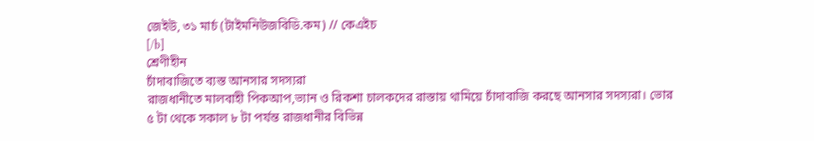জেইউ, ৩১ মার্চ (টাইমনিউজবিডি.কম) // কেএইচ
[/b]
শ্রেণীহীন
চাঁদাবাজিতে ব্যস্ত আনসার সদস্যরা
রাজধানীতে মালবাহী পিকআপ,ভ্যান ও রিকশা চালকদের রাস্তায় থামিয়ে চাঁদাবাজি করছে আনসার সদস্যরা। ভোর ৫ টা থেকে সকাল ৮ টা পর্যন্ত রাজধানীর বিভিন্ন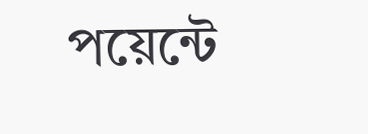পয়েন্টে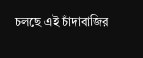চলছে এই চাঁদাবাজির